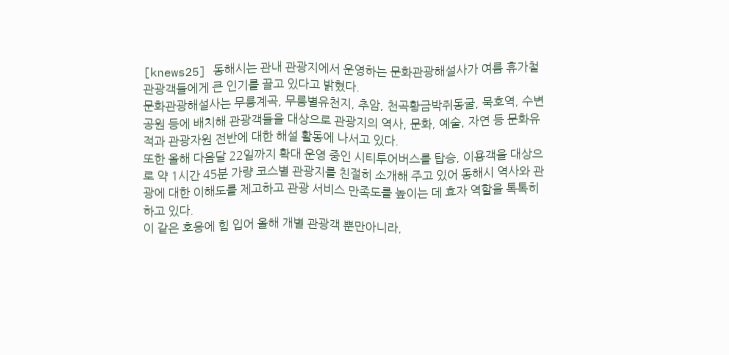[knews25] 동해시는 관내 관광지에서 운영하는 문화관광해설사가 여름 휴가철 관광객들에게 큰 인기를 끌고 있다고 밝혔다.
문화관광해설사는 무릉계곡, 무릉별유천지, 추암, 천곡황금박쥐동굴, 묵호역, 수변공원 등에 배치해 관광객들을 대상으로 관광지의 역사, 문화, 예술, 자연 등 문화유적과 관광자원 전반에 대한 해설 활동에 나서고 있다.
또한 올해 다음달 22일까지 확대 운영 중인 시티투어버스를 탑승, 이용객을 대상으로 약 1시간 45분 가량 코스별 관광지를 친절히 소개해 주고 있어 동해시 역사와 관광에 대한 이해도를 제고하고 관광 서비스 만족도를 높이는 데 효자 역할을 톡톡히 하고 있다.
이 같은 호응에 힘 입어 올해 개별 관광객 뿐만아니라,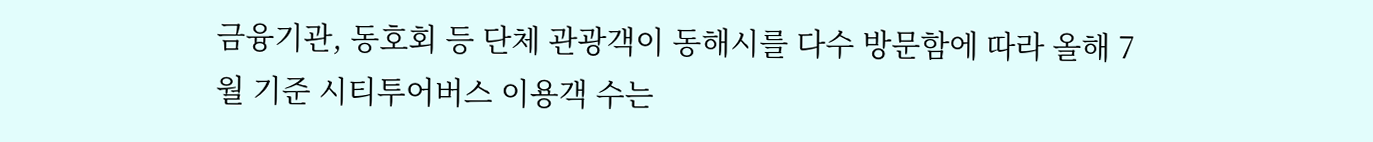금융기관, 동호회 등 단체 관광객이 동해시를 다수 방문함에 따라 올해 7월 기준 시티투어버스 이용객 수는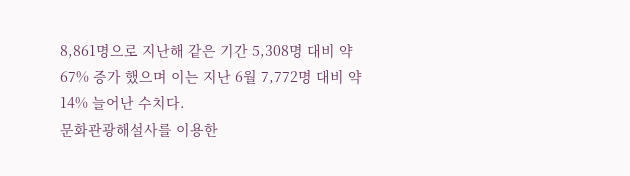8,861명으로 지난해 같은 기간 5,308명 대비 약 67% 증가 했으며 이는 지난 6월 7,772명 대비 약 14% 늘어난 수치다.
문화관광해설사를 이용한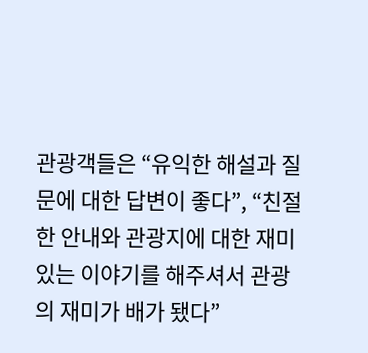관광객들은 “유익한 해설과 질문에 대한 답변이 좋다”, “친절한 안내와 관광지에 대한 재미있는 이야기를 해주셔서 관광의 재미가 배가 됐다”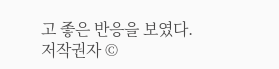고 좋은 반응을 보였다.
저작권자 ©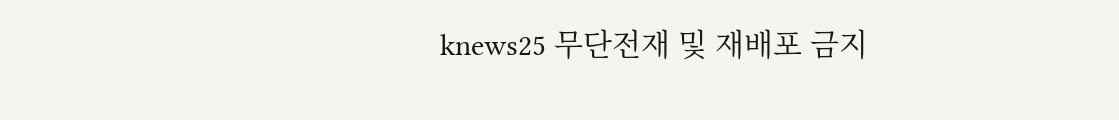knews25 무단전재 및 재배포 금지